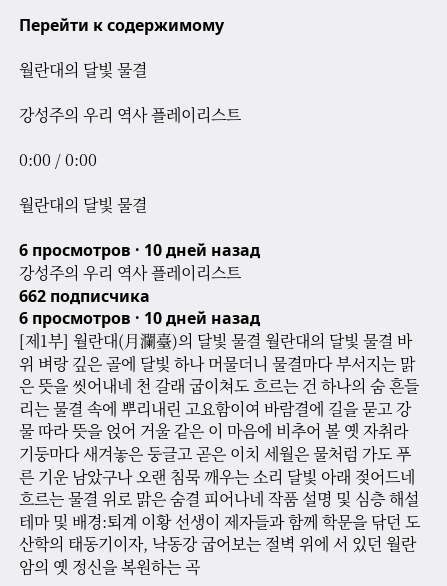Перейти к содержимому

월란대의 달빛 물결

강성주의 우리 역사 플레이리스트

0:00 / 0:00

월란대의 달빛 물결

6 просмотров · 10 дней назад
강성주의 우리 역사 플레이리스트
662 подписчика
6 просмотров · 10 дней назад
[제1부] 월란대(月瀾臺)의 달빛 물결 월란대의 달빛 물결 바위 벼랑 깊은 골에 달빛 하나 머물더니 물결마다 부서지는 맑은 뜻을 씻어내네 천 갈래 굽이쳐도 흐르는 건 하나의 숨 흔들리는 물결 속에 뿌리내린 고요함이여 바람결에 길을 묻고 강물 따라 뜻을 얹어 거울 같은 이 마음에 비추어 볼 옛 자취라 기둥마다 새겨놓은 둥글고 곧은 이치 세월은 물처럼 가도 푸른 기운 남았구나 오랜 침묵 깨우는 소리 달빛 아래 젖어드네 흐르는 물결 위로 맑은 숨결 피어나네 작품 설명 및 심층 해설 테마 및 배경:퇴계 이황 선생이 제자들과 함께 학문을 닦던 도산학의 태동기이자, 낙동강 굽어보는 절벽 위에 서 있던 월란암의 옛 정신을 복원하는 곡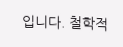입니다. 철학적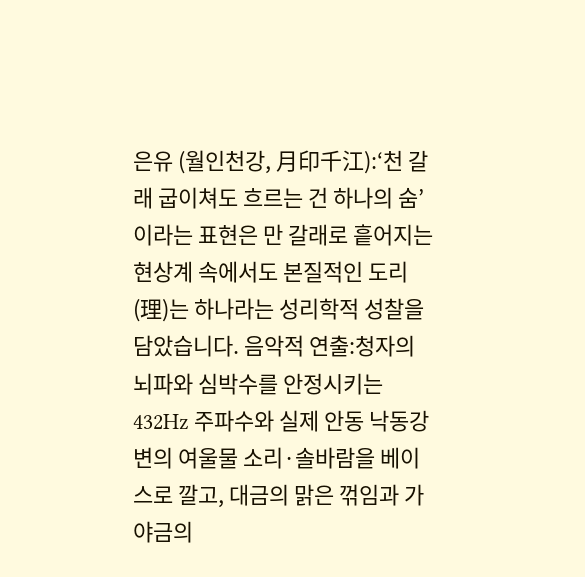은유 (월인천강, 月印千江):‘천 갈래 굽이쳐도 흐르는 건 하나의 숨’이라는 표현은 만 갈래로 흩어지는 현상계 속에서도 본질적인 도리(理)는 하나라는 성리학적 성찰을 담았습니다. 음악적 연출:청자의 뇌파와 심박수를 안정시키는 432Hz 주파수와 실제 안동 낙동강변의 여울물 소리·솔바람을 베이스로 깔고, 대금의 맑은 꺾임과 가야금의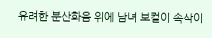유려한 분산화음 위에 남녀 보컬이 속삭이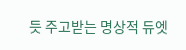듯 주고받는 명상적 듀엣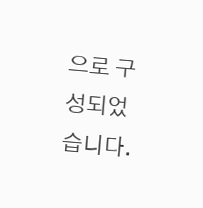으로 구성되었습니다.